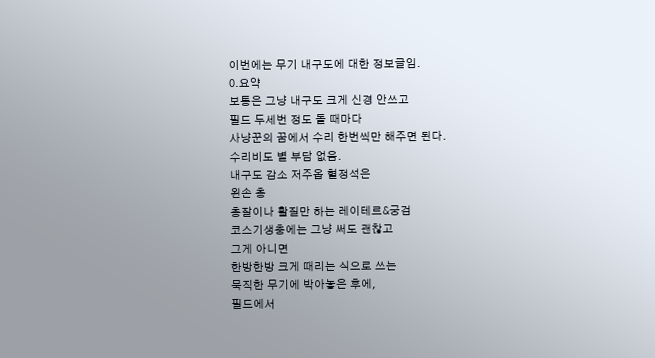이번에는 무기 내구도에 대한 정보글임.
0.요약
보통은 그냥 내구도 크게 신경 안쓰고
필드 두세번 정도 돌 때마다
사냥꾼의 꿈에서 수리 한번씩만 해주면 된다.
수리비도 별 부담 없음.
내구도 감소 저주옵 혈정석은
왼손 총
총잘이나 활질만 하는 레이테르&궁검
코스기생충에는 그냥 써도 괜찮고
그게 아니면
한방한방 크게 때리는 식으로 쓰는
묵직한 무기에 박아놓은 후에,
필드에서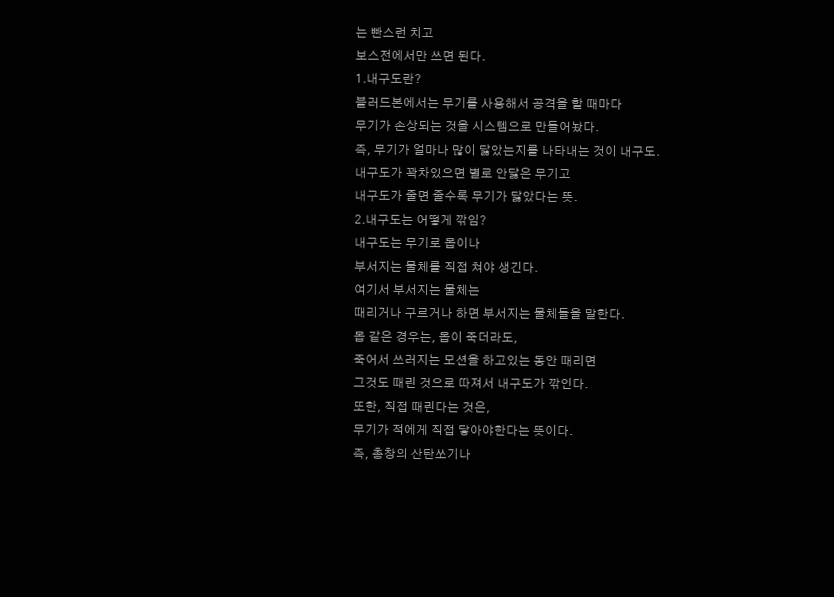는 빤스런 치고
보스전에서만 쓰면 된다.
1.내구도란?
블러드본에서는 무기를 사용해서 공격을 할 때마다
무기가 손상되는 것을 시스템으로 만들어놨다.
즉, 무기가 얼마나 많이 닳았는지를 나타내는 것이 내구도.
내구도가 꽉차있으면 별로 안닳은 무기고
내구도가 줄면 줄수록 무기가 닳았다는 뜻.
2.내구도는 어떻게 깎임?
내구도는 무기로 몹이나
부서지는 물체를 직접 쳐야 생긴다.
여기서 부서지는 물체는
때리거나 구르거나 하면 부서지는 물체들을 말한다.
몹 같은 경우는, 몹이 죽더라도,
죽어서 쓰러지는 모션을 하고있는 동안 때리면
그것도 때린 것으로 따져서 내구도가 깎인다.
또한, 직접 때린다는 것은,
무기가 적에게 직접 닿아야한다는 뜻이다.
즉, 총창의 산탄쏘기나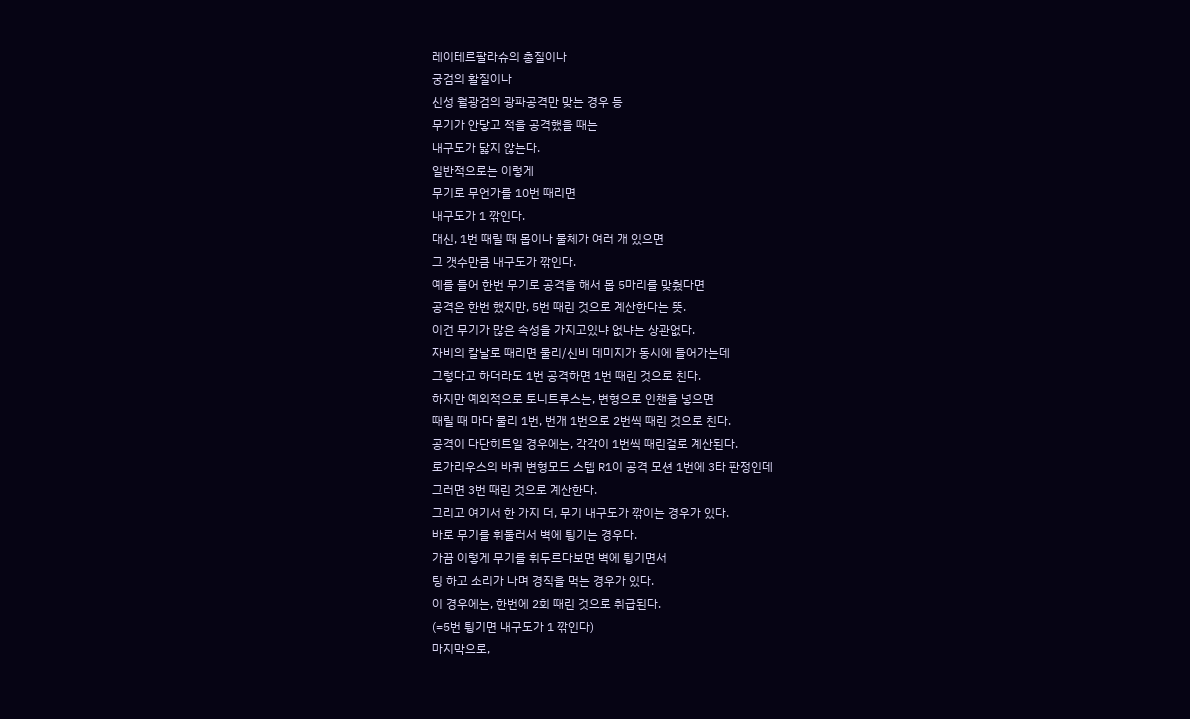레이테르팔라슈의 총질이나
궁검의 활질이나
신성 월광검의 광파공격만 맞는 경우 등
무기가 안닿고 적을 공격했을 때는
내구도가 닳지 않는다.
일반적으로는 이렇게
무기로 무언가를 10번 때리면
내구도가 1 깎인다.
대신, 1번 때릴 때 몹이나 물체가 여러 개 있으면
그 갯수만큼 내구도가 깎인다.
예를 들어 한번 무기로 공격을 해서 몹 5마리를 맞췄다면
공격은 한번 했지만, 5번 때린 것으로 계산한다는 뜻.
이건 무기가 많은 속성을 가지고있냐 없냐는 상관없다.
자비의 칼날로 때리면 물리/신비 데미지가 동시에 들어가는데
그렇다고 하더라도 1번 공격하면 1번 때린 것으로 친다.
하지만 예외적으로 토니트루스는, 변형으로 인챈을 넣으면
때릴 때 마다 물리 1번, 번개 1번으로 2번씩 때린 것으로 친다.
공격이 다단히트일 경우에는, 각각이 1번씩 때린걸로 계산된다.
로가리우스의 바퀴 변형모드 스텝 R1이 공격 모션 1번에 3타 판정인데
그러면 3번 때린 것으로 계산한다.
그리고 여기서 한 가지 더, 무기 내구도가 깎이는 경우가 있다.
바로 무기를 휘둘러서 벽에 튕기는 경우다.
가끔 이렇게 무기를 휘두르다보면 벽에 튕기면서
팅 하고 소리가 나며 경직을 먹는 경우가 있다.
이 경우에는, 한번에 2회 때린 것으로 취급된다.
(=5번 튕기면 내구도가 1 깎인다)
마지막으로,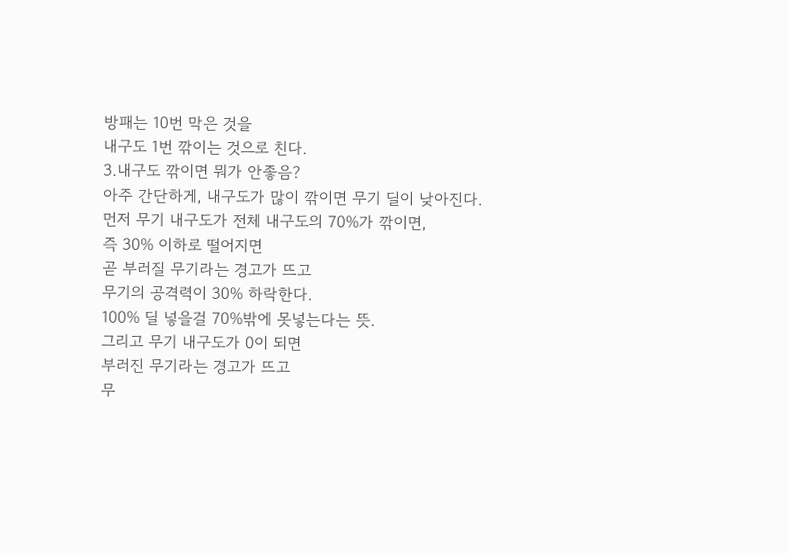방패는 10번 막은 것을
내구도 1번 깎이는 것으로 친다.
3.내구도 깎이면 뭐가 안좋음?
아주 간단하게, 내구도가 많이 깎이면 무기 딜이 낮아진다.
먼저 무기 내구도가 전체 내구도의 70%가 깎이면,
즉 30% 이하로 떨어지면
곧 부러질 무기라는 경고가 뜨고
무기의 공격력이 30% 하락한다.
100% 딜 넣을걸 70%밖에 못넣는다는 뜻.
그리고 무기 내구도가 0이 되면
부러진 무기라는 경고가 뜨고
무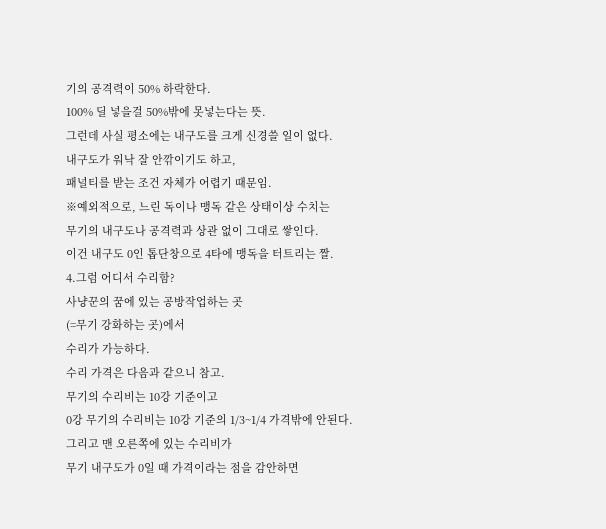기의 공격력이 50% 하락한다.
100% 딜 넣을걸 50%밖에 못넣는다는 뜻.
그런데 사실 평소에는 내구도를 크게 신경쓸 일이 없다.
내구도가 워낙 잘 안깎이기도 하고,
패널티를 받는 조건 자체가 어렵기 때문임.
※예외적으로, 느린 독이나 맹독 같은 상태이상 수치는
무기의 내구도나 공격력과 상관 없이 그대로 쌓인다.
이건 내구도 0인 톱단창으로 4타에 맹독을 터트리는 짤.
4.그럼 어디서 수리함?
사냥꾼의 꿈에 있는 공방작업하는 곳
(=무기 강화하는 곳)에서
수리가 가능하다.
수리 가격은 다음과 같으니 참고.
무기의 수리비는 10강 기준이고
0강 무기의 수리비는 10강 기준의 1/3~1/4 가격밖에 안된다.
그리고 맨 오른쪽에 있는 수리비가
무기 내구도가 0일 때 가격이라는 점을 감안하면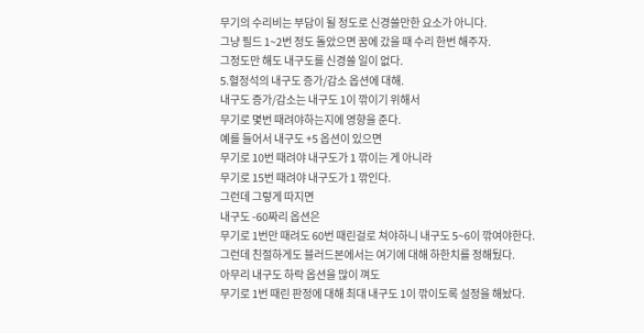무기의 수리비는 부담이 될 정도로 신경쓸만한 요소가 아니다.
그냥 필드 1~2번 정도 돌았으면 꿈에 갔을 때 수리 한번 해주자.
그정도만 해도 내구도를 신경쓸 일이 없다.
5.혈정석의 내구도 증가/감소 옵션에 대해.
내구도 증가/감소는 내구도 1이 깎이기 위해서
무기로 몇번 때려야하는지에 영향을 준다.
예를 들어서 내구도 +5 옵션이 있으면
무기로 10번 때려야 내구도가 1 깎이는 게 아니라
무기로 15번 때려야 내구도가 1 깎인다.
그런데 그렇게 따지면
내구도 -60짜리 옵션은
무기로 1번만 때려도 60번 때린걸로 쳐야하니 내구도 5~6이 깎여야한다.
그런데 친절하게도 블러드본에서는 여기에 대해 하한치를 정해뒀다.
아무리 내구도 하락 옵션을 많이 껴도
무기로 1번 때린 판정에 대해 최대 내구도 1이 깎이도록 설정을 해놨다.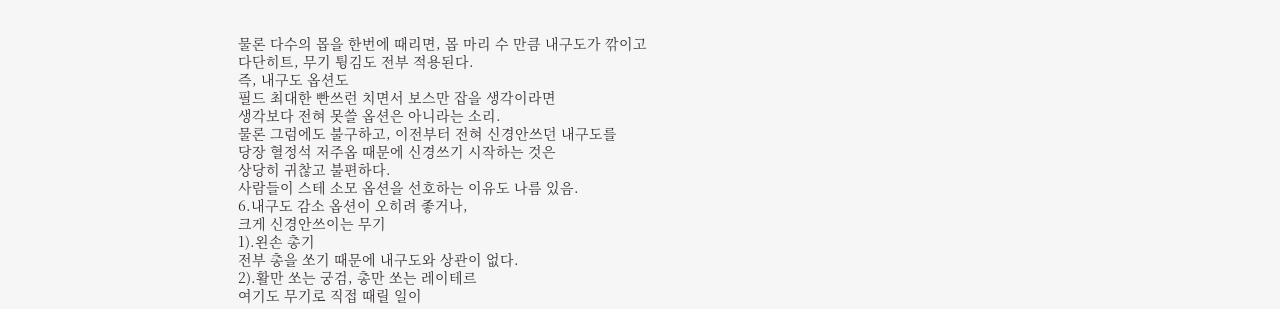물론 다수의 몹을 한번에 때리면, 몹 마리 수 만큼 내구도가 깎이고
다단히트, 무기 튕김도 전부 적용된다.
즉, 내구도 옵션도
필드 최대한 빤쓰런 치면서 보스만 잡을 생각이라면
생각보다 전혀 못쓸 옵션은 아니라는 소리.
물론 그럼에도 불구하고, 이전부터 전혀 신경안쓰던 내구도를
당장 혈정석 저주옵 때문에 신경쓰기 시작하는 것은
상당히 귀찮고 불편하다.
사람들이 스테 소모 옵션을 선호하는 이유도 나름 있음.
6.내구도 감소 옵션이 오히려 좋거나,
크게 신경안쓰이는 무기
1).왼손 총기
전부 총을 쏘기 때문에 내구도와 상관이 없다.
2).활만 쏘는 궁검, 총만 쏘는 레이테르
여기도 무기로 직접 때릴 일이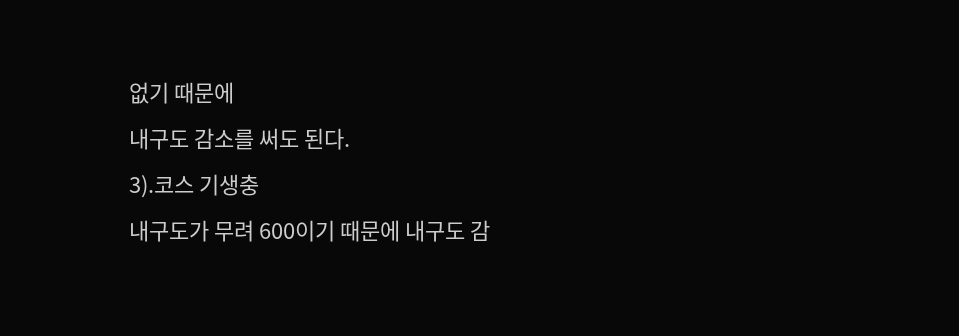없기 때문에
내구도 감소를 써도 된다.
3).코스 기생충
내구도가 무려 600이기 때문에 내구도 감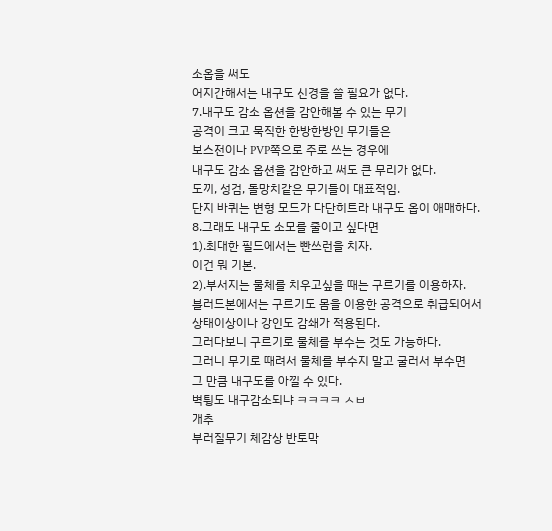소옵을 써도
어지간해서는 내구도 신경을 쓸 필요가 없다.
7.내구도 감소 옵션을 감안해볼 수 있는 무기
공격이 크고 묵직한 한방한방인 무기들은
보스전이나 PVP쪽으로 주로 쓰는 경우에
내구도 감소 옵션을 감안하고 써도 큰 무리가 없다.
도끼, 성검, 돌망치같은 무기들이 대표적임.
단지 바퀴는 변형 모드가 다단히트라 내구도 옵이 애매하다.
8.그래도 내구도 소모를 줄이고 싶다면
1).최대한 필드에서는 빤쓰런을 치자.
이건 뭐 기본.
2).부서지는 물체를 치우고싶을 때는 구르기를 이용하자.
블러드본에서는 구르기도 몸을 이용한 공격으로 취급되어서
상태이상이나 강인도 감쇄가 적용된다.
그러다보니 구르기로 물체를 부수는 것도 가능하다.
그러니 무기로 때려서 물체를 부수지 말고 굴러서 부수면
그 만큼 내구도를 아낄 수 있다.
벽튕도 내구감소되냐 ㅋㅋㅋㅋ ㅅㅂ
개추
부러질무기 체감상 반토막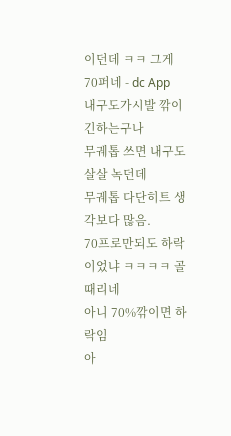이던데 ㅋㅋ 그게 70퍼네 - dc App
내구도가시발 깎이긴하는구나
무궤톱 쓰면 내구도 살살 녹던데
무궤톱 다단히트 생각보다 많음.
70프로만되도 하락이었냐 ㅋㅋㅋㅋ 골때리네
아니 70%깎이면 하락임
아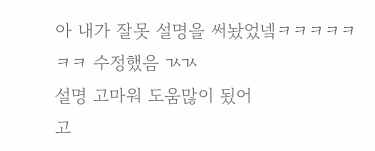아 내가 잘못 설명을 써놨었넼ㅋㅋㅋㅋㅋㅋㅋ 수정했음 ㄳㄳ
설명 고마워 도움많이 됬어
고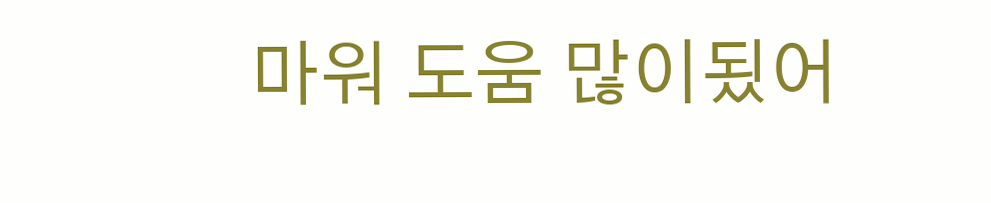마워 도움 많이됬어